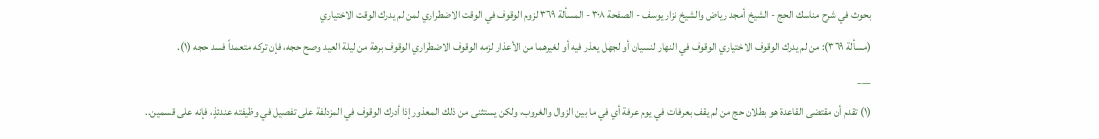بحوث في شرح مناسك الحج - الشيخ أمجد رياض والشيخ نزار يوسف - الصفحة ٣٠٨ - المسألة ٣٦٩ لزوم الوقوف في الوقت الاضطراري لمن لم يدرك الوقت الاختياري
(مسألة ٣٦٩): من لم يدرك الوقوف الاختياري الوقوف في النهار لنسيان أو لجهل يعذر فيه أو لغيرهما من الأعذار لزمه الوقوف الاضطراري الوقوف برهة من ليلة العيد وصح حجه، فإن تركه متعمداً فسد حجه (١).
___
(١) تقدم أن مقتضى القاعدة هو بطلان حج من لم يقف بعرفات في يوم عرفة أي في ما بين الزوال والغروب، ولكن يستثنى من ذلك المعذور إذا أدرك الوقوف في المزدلفة على تفصيل في وظيفته عندئذٍ، فإنه على قسمين..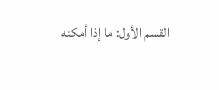القسم الأول: ما إذا أمكنه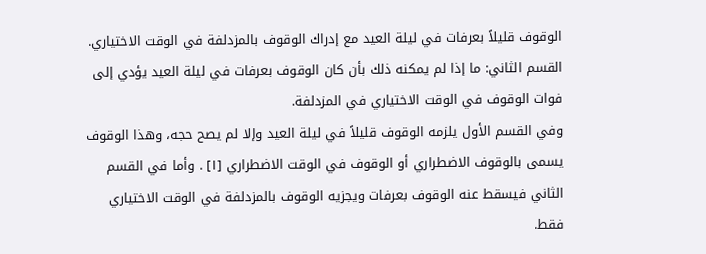الوقوف قليلاً بعرفات في ليلة العيد مع إدراك الوقوف بالمزدلفة في الوقت الاختياري.
القسم الثاني: ما إذا لم يمكنه ذلك بأن كان الوقوف بعرفات في ليلة العيد يؤدي إلى فوات الوقوف في الوقت الاختياري في المزدلفة.
وفي القسم الأول يلزمه الوقوف قليلاً في ليلة العيد وإلا لم يصح حجه، وهذا الوقوف يسمى بالوقوف الاضطراري أو الوقوف في الوقت الاضطراري [١] . وأما في القسم الثاني فيسقط عنه الوقوف بعرفات ويجزيه الوقوف بالمزدلفة في الوقت الاختياري فقط.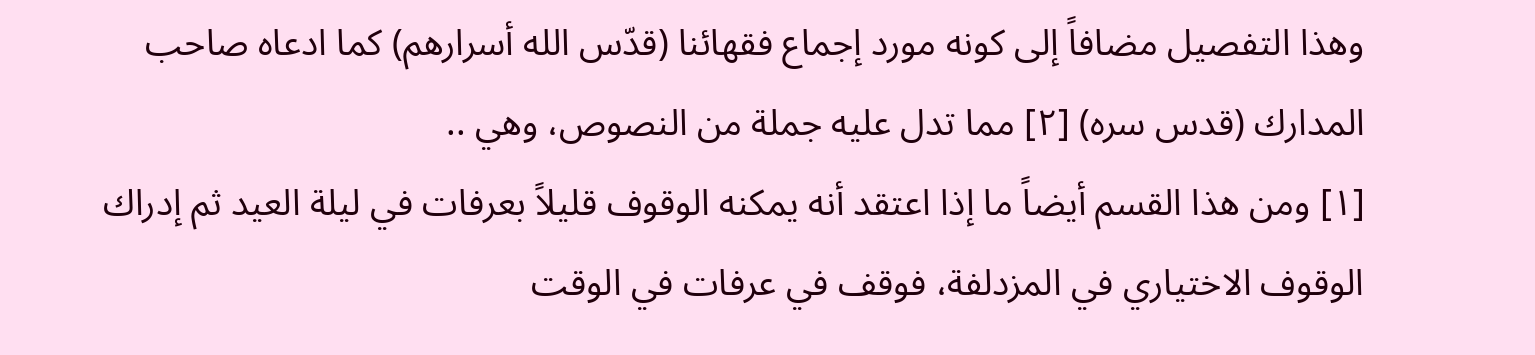وهذا التفصيل مضافاً إلى كونه مورد إجماع فقهائنا (قدّس الله أسرارهم) كما ادعاه صاحب المدارك (قدس سره) [٢] مما تدل عليه جملة من النصوص، وهي ..
[١] ومن هذا القسم أيضاً ما إذا اعتقد أنه يمكنه الوقوف قليلاً بعرفات في ليلة العيد ثم إدراك الوقوف الاختياري في المزدلفة، فوقف في عرفات في الوقت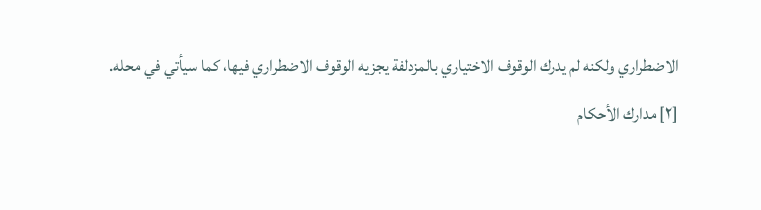الاضطراري ولكنه لم يدرك الوقوف الاختياري بالمزدلفة يجزيه الوقوف الاضطراري فيها، كما سيأتي في محله.
[٢] مدارك الأحكام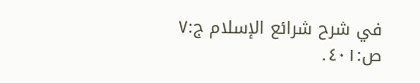في شرح شرائع الإسلام ج:٧ ص:٤٠١.